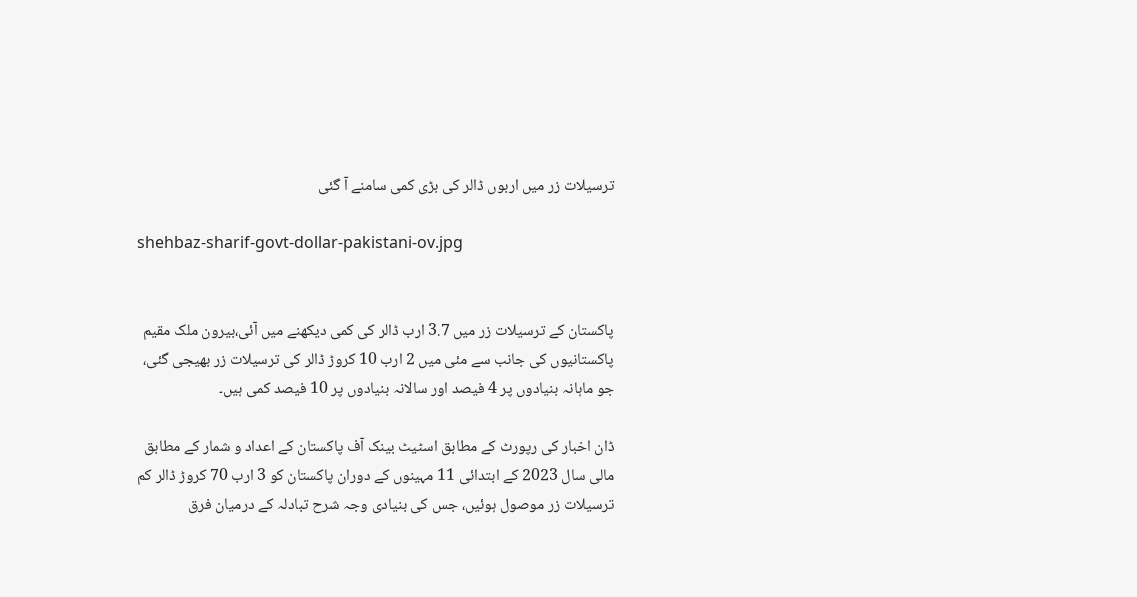ترسیلات زر میں اربوں ڈالر کی بڑی کمی سامنے آ گئی

shehbaz-sharif-govt-dollar-pakistani-ov.jpg


پاکستان کے ترسیلات زر میں 3.7 ارب ڈالر کی کمی دیکھنے میں آئی،بیرون ملک مقیم پاکستانیوں کی جانب سے مئی میں 2 ارب 10 کروڑ ڈالر کی ترسیلات زر بھیجی گئی، جو ماہانہ بنیادوں پر 4 فیصد اور سالانہ بنیادوں پر 10 فیصد کمی ہیں۔

ڈان اخبار کی رپورٹ کے مطابق اسٹیٹ بینک آف پاکستان کے اعداد و شمار کے مطابق مالی سال 2023 کے ابتدائی 11 مہینوں کے دوران پاکستان کو 3 ارب 70 کروڑ ڈالر کم ترسیلات زر موصول ہوئیں، جس کی بنیادی وجہ شرح تبادلہ کے درمیان فرق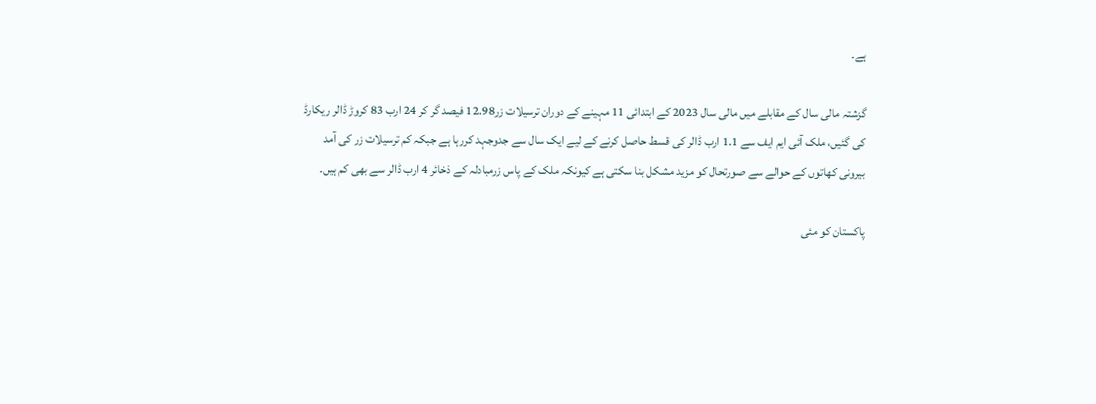ہے۔

گزشتہ مالی سال کے مقابلے میں مالی سال 2023 کے ابتدائی 11 مہینے کے دوران ترسیلات زر12.98 فیصد گر کر 24 ارب 83 کروڑ ڈالر ریکارڈ کی گئیں، ملک آئی ایم ایف سے 1.1 ارب ڈالر کی قسط حاصل کرنے کے لیے ایک سال سے جدوجہد کررہا ہے جبکہ کم ترسیلات زر کی آمد بیرونی کھاتوں کے حوالے سے صورتحال کو مزید مشکل بنا سکتی ہے کیونکہ ملک کے پاس زرمبادلہ کے ذخائر 4 ارب ڈالر سے بھی کم ہیں۔

پاکستان کو مئی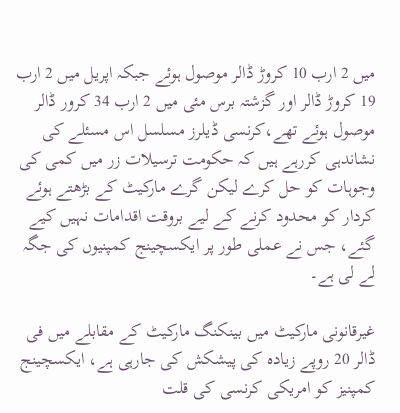میں 2 ارب 10 کروڑ ڈالر موصول ہوئے جبکہ اپریل میں 2 ارب 19 کروڑ ڈالر اور گزشتہ برس مئی میں 2 ارب 34 کرور ڈالر موصول ہوئے تھے،کرنسی ڈیلرز مسلسل اس مسئلے کی نشاندہی کررہے ہیں کہ حکومت ترسیلات زر میں کمی کی وجوہات کو حل کرے لیکن گرے مارکیٹ کے بڑھتے ہوئے کردار کو محدود کرنے کے لیے بروقت اقدامات نہیں کیے گئے، جس نے عملی طور پر ایکسچینج کمپنیوں کی جگہ لے لی ہے۔

غیرقانونی مارکیٹ میں بینکنگ مارکیٹ کے مقابلے میں فی ڈالر 20 روپے زیادہ کی پیشکش کی جارہی ہے، ایکسچینج کمپنیز کو امریکی کرنسی کی قلت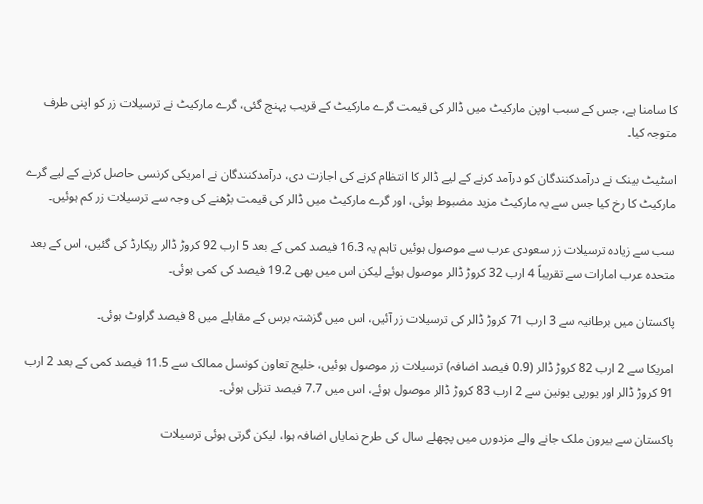کا سامنا ہے، جس کے سبب اوپن مارکیٹ میں ڈالر کی قیمت گرے مارکیٹ کے قریب پہنچ گئی، گرے مارکیٹ نے ترسیلات زر کو اپنی طرف متوجہ کیا۔

اسٹیٹ بینک نے درآمدکنندگان کو درآمد کرنے کے لیے ڈالر کا انتظام کرنے کی اجازت دی، درآمدکنندگان نے امریکی کرنسی حاصل کرنے کے لیے گرے مارکیٹ کا رخ کیا جس سے یہ مارکیٹ مزید مضبوط ہوئی، اور گرے مارکیٹ میں ڈالر کی قیمت بڑھنے کی وجہ سے ترسیلات زر کم ہوئیں۔

سب سے زیادہ ترسیلات زر سعودی عرب سے موصول ہوئیں تاہم یہ 16.3 فیصد کمی کے بعد 5 ارب 92 کروڑ ڈالر ریکارڈ کی گئیں، اس کے بعد متحدہ عرب امارات سے تقریباً 4 ارب 32 کروڑ ڈالر موصول ہوئے لیکن اس میں بھی 19.2 فیصد کی کمی ہوئی۔

پاکستان میں برطانیہ سے 3 ارب 71 کروڑ ڈالر کی ترسیلات زر آئیں، اس میں گزشتہ برس کے مقابلے میں 8 فیصد گراوٹ ہوئی۔

امریکا سے 2 ارب 82 کروڑ ڈالر (0.9 فیصد اضافہ) ترسیلات زر موصول ہوئیں، خلیج تعاون کونسل ممالک سے 11.5 فیصد کمی کے بعد 2 ارب 91 کروڑ ڈالر اور یورپی یونین سے 2 ارب 83 کروڑ ڈالر موصول ہوئے، اس میں 7.7 فیصد تنزلی ہوئی۔

پاکستان سے بیرون ملک جانے والے مزدورں میں پچھلے سال کی طرح نمایاں اضافہ ہوا، لیکن گرتی ہوئی ترسیلات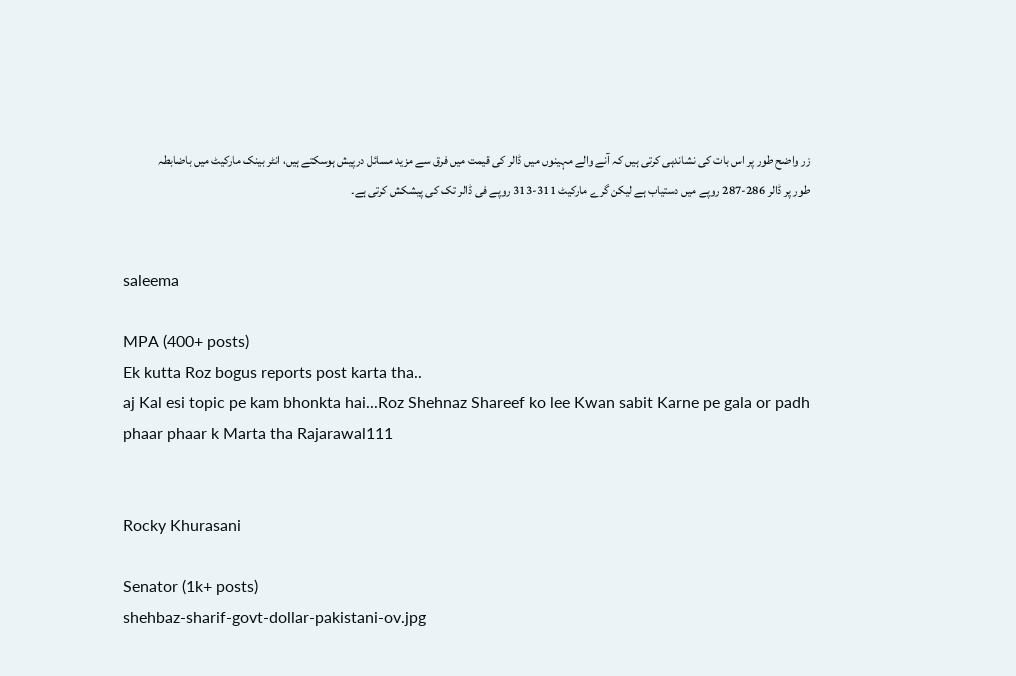زر واضح طور پر اس بات کی نشاندہی کرتی ہیں کہ آنے والے مہینوں میں ڈالر کی قیمت میں فرق سے مزید مسائل درپیش ہوسکتے ہیں، انٹر بینک مارکیٹ میں باضابطہ طور پر ڈالر 286-287 روپے میں دستیاب ہے لیکن گرے مارکیٹ 311-313 روپے فی ڈالر تک کی پیشکش کرتی ہے۔


saleema

MPA (400+ posts)
Ek kutta Roz bogus reports post karta tha..
aj Kal esi topic pe kam bhonkta hai...Roz Shehnaz Shareef ko lee Kwan sabit Karne pe gala or padh phaar phaar k Marta tha Rajarawal111


Rocky Khurasani

Senator (1k+ posts)
shehbaz-sharif-govt-dollar-pakistani-ov.jpg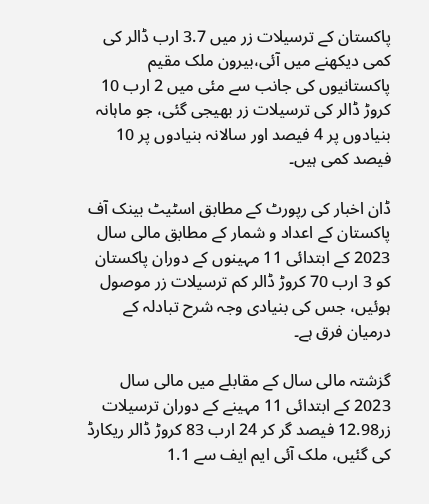پاکستان کے ترسیلات زر میں 3.7 ارب ڈالر کی کمی دیکھنے میں آئی،بیرون ملک مقیم پاکستانیوں کی جانب سے مئی میں 2 ارب 10 کروڑ ڈالر کی ترسیلات زر بھیجی گئی، جو ماہانہ بنیادوں پر 4 فیصد اور سالانہ بنیادوں پر 10 فیصد کمی ہیں۔

ڈان اخبار کی رپورٹ کے مطابق اسٹیٹ بینک آف پاکستان کے اعداد و شمار کے مطابق مالی سال 2023 کے ابتدائی 11 مہینوں کے دوران پاکستان کو 3 ارب 70 کروڑ ڈالر کم ترسیلات زر موصول ہوئیں، جس کی بنیادی وجہ شرح تبادلہ کے درمیان فرق ہے۔

گزشتہ مالی سال کے مقابلے میں مالی سال 2023 کے ابتدائی 11 مہینے کے دوران ترسیلات زر12.98 فیصد گر کر 24 ارب 83 کروڑ ڈالر ریکارڈ کی گئیں، ملک آئی ایم ایف سے 1.1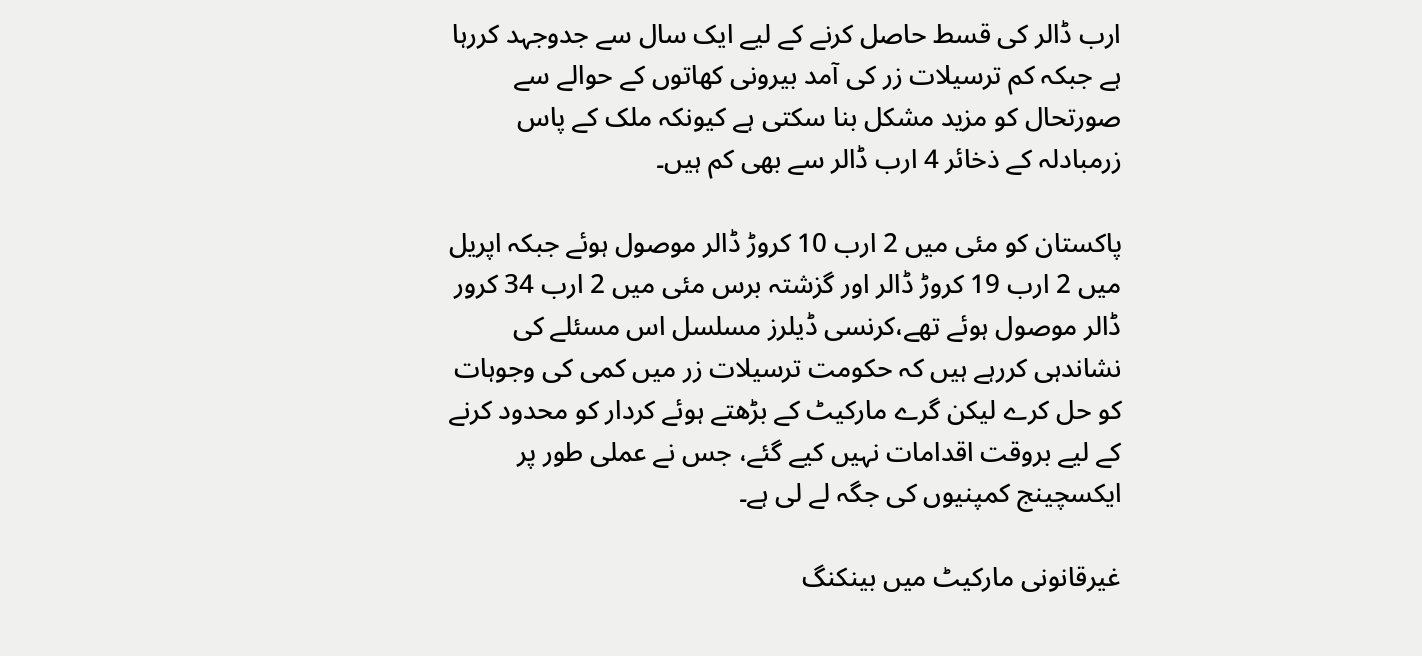ارب ڈالر کی قسط حاصل کرنے کے لیے ایک سال سے جدوجہد کررہا ہے جبکہ کم ترسیلات زر کی آمد بیرونی کھاتوں کے حوالے سے صورتحال کو مزید مشکل بنا سکتی ہے کیونکہ ملک کے پاس زرمبادلہ کے ذخائر 4 ارب ڈالر سے بھی کم ہیں۔

پاکستان کو مئی میں 2 ارب 10 کروڑ ڈالر موصول ہوئے جبکہ اپریل میں 2 ارب 19 کروڑ ڈالر اور گزشتہ برس مئی میں 2 ارب 34 کرور ڈالر موصول ہوئے تھے،کرنسی ڈیلرز مسلسل اس مسئلے کی نشاندہی کررہے ہیں کہ حکومت ترسیلات زر میں کمی کی وجوہات کو حل کرے لیکن گرے مارکیٹ کے بڑھتے ہوئے کردار کو محدود کرنے کے لیے بروقت اقدامات نہیں کیے گئے، جس نے عملی طور پر ایکسچینج کمپنیوں کی جگہ لے لی ہے۔

غیرقانونی مارکیٹ میں بینکنگ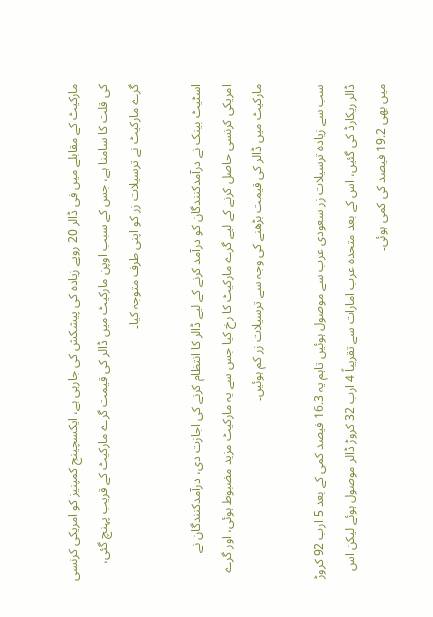مارکیٹ کے مقابلے میں فی ڈالر 20 روپے زیادہ کی پیشکش کی جارہی ہے، ایکسچینج کمپنیز کو امریکی کرنسی کی قلت کا سامنا ہے، جس کے سبب اوپن مارکیٹ میں ڈالر کی قیمت گرے مارکیٹ کے قریب پہنچ گئی، گرے مارکیٹ نے ترسیلات زر کو اپنی طرف متوجہ کیا۔

اسٹیٹ بینک نے درآمدکنندگان کو درآمد کرنے کے لیے ڈالر کا انتظام کرنے کی اجازت دی، درآمدکنندگان نے امریکی کرنسی حاصل کرنے کے لیے گرے مارکیٹ کا رخ کیا جس سے یہ مارکیٹ مزید مضبوط ہوئی، اور گرے مارکیٹ میں ڈالر کی قیمت بڑھنے کی وجہ سے ترسیلات زر کم ہوئیں۔

سب سے زیادہ ترسیلات زر سعودی عرب سے موصول ہوئیں تاہم یہ 16.3 فیصد کمی کے بعد 5 ارب 92 کروڑ ڈالر ریکارڈ کی گئیں، اس کے بعد متحدہ عرب امارات سے تقریباً 4 ارب 32 کروڑ ڈالر موصول ہوئے لیکن اس میں بھی 19.2 فیصد کی کمی ہوئی۔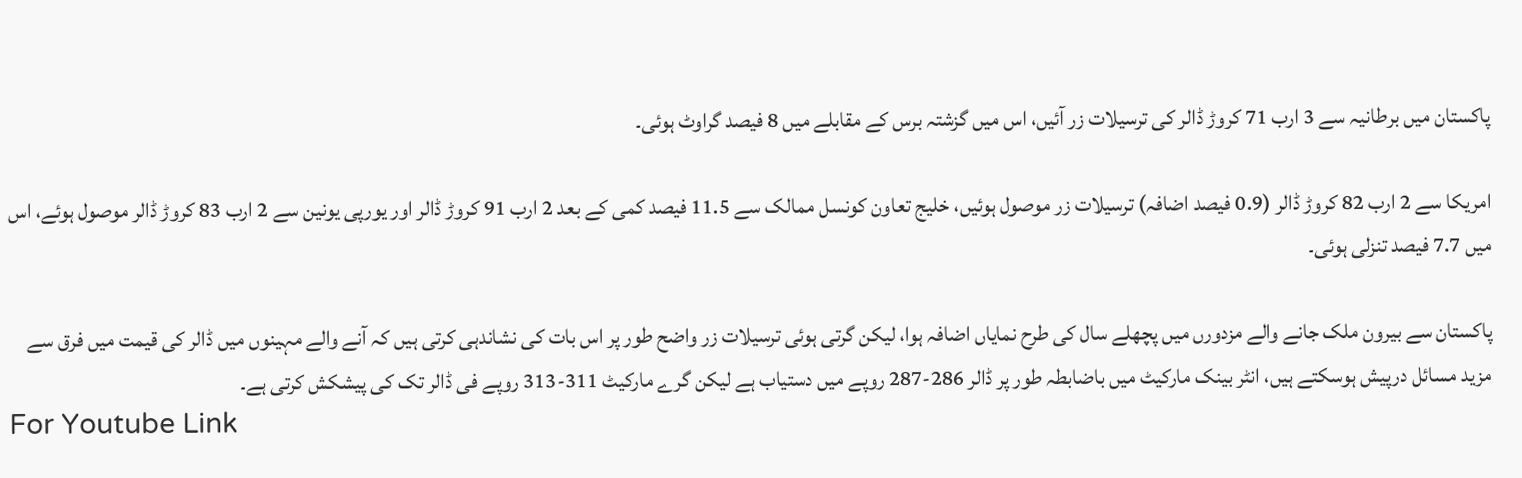پاکستان میں برطانیہ سے 3 ارب 71 کروڑ ڈالر کی ترسیلات زر آئیں، اس میں گزشتہ برس کے مقابلے میں 8 فیصد گراوٹ ہوئی۔

امریکا سے 2 ارب 82 کروڑ ڈالر (0.9 فیصد اضافہ) ترسیلات زر موصول ہوئیں، خلیج تعاون کونسل ممالک سے 11.5 فیصد کمی کے بعد 2 ارب 91 کروڑ ڈالر اور یورپی یونین سے 2 ارب 83 کروڑ ڈالر موصول ہوئے، اس میں 7.7 فیصد تنزلی ہوئی۔

پاکستان سے بیرون ملک جانے والے مزدورں میں پچھلے سال کی طرح نمایاں اضافہ ہوا، لیکن گرتی ہوئی ترسیلات زر واضح طور پر اس بات کی نشاندہی کرتی ہیں کہ آنے والے مہینوں میں ڈالر کی قیمت میں فرق سے مزید مسائل درپیش ہوسکتے ہیں، انٹر بینک مارکیٹ میں باضابطہ طور پر ڈالر 286-287 روپے میں دستیاب ہے لیکن گرے مارکیٹ 311-313 روپے فی ڈالر تک کی پیشکش کرتی ہے۔
For Youtube Link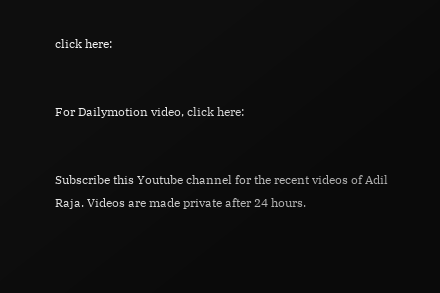click here:


For Dailymotion video, click here:


Subscribe this Youtube channel for the recent videos of Adil Raja. Videos are made private after 24 hours.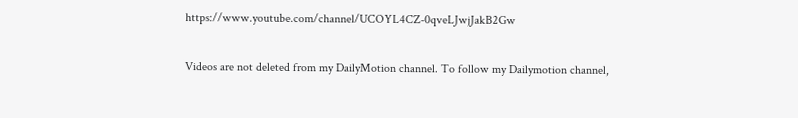https://www.youtube.com/channel/UCOYL4CZ-0qveLJwjJakB2Gw

Videos are not deleted from my DailyMotion channel. To follow my Dailymotion channel,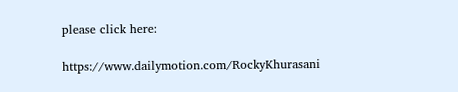please click here:

https://www.dailymotion.com/RockyKhurasani